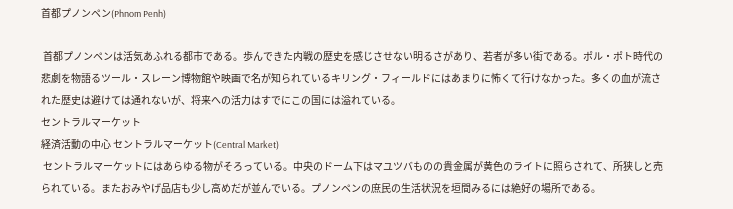首都プノンペン(Phnom Penh)

 首都プノンペンは活気あふれる都市である。歩んできた内戦の歴史を感じさせない明るさがあり、若者が多い街である。ポル・ポト時代の悲劇を物語るツール・スレーン博物館や映画で名が知られているキリング・フィールドにはあまりに怖くて行けなかった。多くの血が流された歴史は避けては通れないが、将来への活力はすでにこの国には溢れている。
セントラルマーケット
経済活動の中心 セントラルマーケット(Central Market)
 セントラルマーケットにはあらゆる物がそろっている。中央のドーム下はマユツバものの貴金属が黄色のライトに照らされて、所狭しと売られている。またおみやげ品店も少し高めだが並んでいる。プノンペンの庶民の生活状況を垣間みるには絶好の場所である。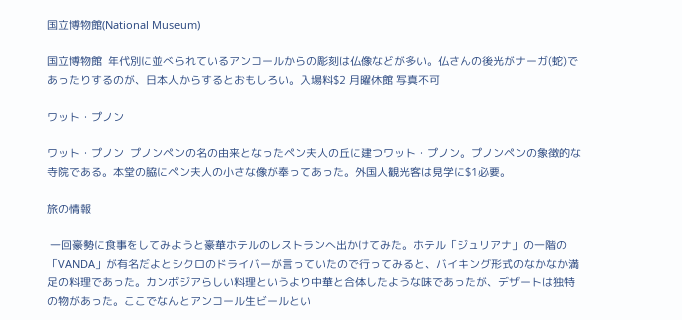国立博物館(National Museum)

国立博物館  年代別に並べられているアンコールからの彫刻は仏像などが多い。仏さんの後光がナーガ(蛇)であったりするのが、日本人からするとおもしろい。入場料$2 月曜休館 写真不可

ワット・プノン

ワット・プノン  プノンペンの名の由来となったペン夫人の丘に建つワット・プノン。プノンペンの象徴的な寺院である。本堂の脇にペン夫人の小さな像が奉ってあった。外国人観光客は見学に$1必要。

旅の情報

 一回豪勢に食事をしてみようと豪華ホテルのレストランへ出かけてみた。ホテル「ジュリアナ」の一階の「VANDA」が有名だよとシクロのドライバーが言っていたので行ってみると、バイキング形式のなかなか満足の料理であった。カンボジアらしい料理というより中華と合体したような味であったが、デザートは独特の物があった。ここでなんとアンコール生ビールとい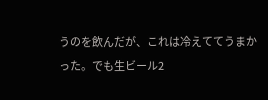うのを飲んだが、これは冷えててうまかった。でも生ビール2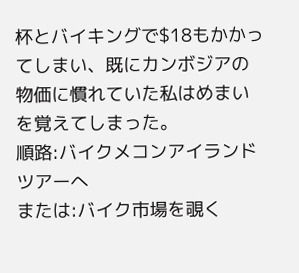杯とバイキングで$18もかかってしまい、既にカンボジアの物価に慣れていた私はめまいを覚えてしまった。
順路:バイクメコンアイランドツアーへ
または:バイク市場を覗く